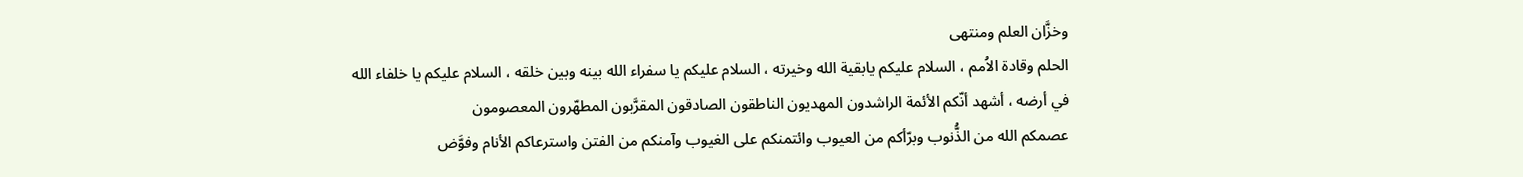وخزَّان العلم ومنتهى
الحلم وقادة الاُمم ، السلام عليكم يابقية الله وخيرته ، السلام عليكم يا سفراء الله بينه وبين خلقه ، السلام عليكم يا خلفاء الله في أرضه ، أشهد أنّكم الأئمة الراشدون المهديون الناطقون الصادقون المقرَّبون المطهّرون المعصومون
عصمكم الله من الذُّنوب وبرّأكم من العيوب وائتمنكم على الغيوب وآمنكم من الفتن واسترعاكم الأنام وفوَّض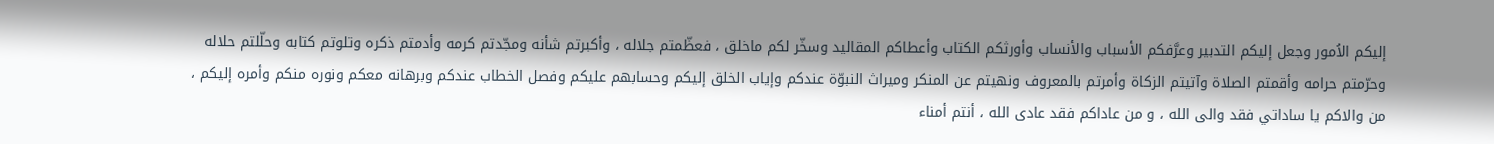إليكم الاُمور وجعل إليكم التدبير وعرَّفكم الأسباب والأنساب وأورثكم الكتاب وأعطاكم المقاليد وسخّر لكم ماخلق ، فعظّمتم جلاله ، وأكبرتم شأنه ومجّدتم كرمه وأدمتم ذكره وتلوتم كتابه وحلّلتم حلاله وحرّمتم حرامه وأقمتم الصلاة وآتيتم الزكاة وأمرتم بالمعروف ونهيتم عن المنكر وميراث النبوّة عندكم وإياب الخلق إليكم وحسابهم عليكم وفصل الخطاب عندكم وبرهانه معكم ونوره منكم وأمره إليكم ، من والاكم يا ساداتي فقد والى الله ، و من عاداكم فقد عادى الله ، أنتم أمناء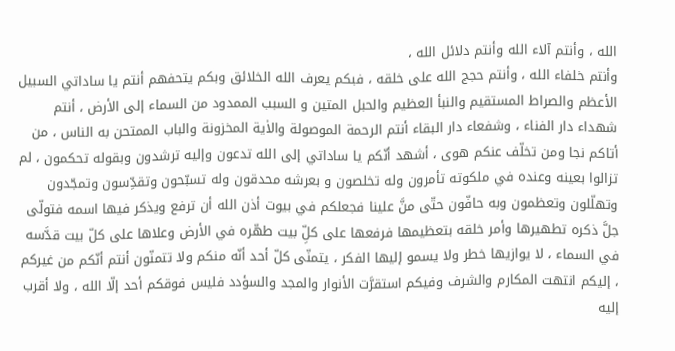الله ، وأنتم آلاء الله وأنتم دلائل الله ،
وأنتم خلفاء الله ، وأنتم حجج الله على خلقه ، فبكم يعرف الله الخلائق وبكم يتحفهم أنتم يا ساداتي السبيل الأعظم والصراط المستقيم والنبأ العظيم والحبل المتين و السبب الممدود من السماء إلى الأرض ، أنتم شهداء دار الفناء ، وشفعاء دار البقاء أنتم الرحمة الموصولة والاٰية المخزونة والباب الممتحن به الناس ، من أتاكم نجا ومن تخلّف عنكم هوى ، أشهد أنّكم يا ساداتي إلى الله تدعون وإليه ترشدون وبقوله تحكمون ، لم تزالوا بعينه وعنده في ملكوته تأمرون وله تخلصون و بعرشه محدقون وله تسبّحون وتقدِّسون وتمجّدون وتهلّلون وتعظمون وبه حافّون حتّى منَّ علينا فجعلكم في بيوت أذن الله أن ترفع ويذكر فيها اسمه فتولّى جلَّ ذكره تطهيرها وأمر خلقه بتعظيمها فرفعها على كلِّ بيت طهّره في الأرض وعلاها على كلّ بيت قدَّسه في السماء ، لا يوازيها خطر ولا يسمو إليها الفكر ، يتمنّى كلّ أحد أنّه منكم ولا تتمنّون أنتم أنّكم من غيركم ، إليكم انتهت المكارم والشرف وفيكم استقرَّت الأنوار والمجد والسؤدد فليس فوقكم أحد إلّا الله ، ولا أقرب إليه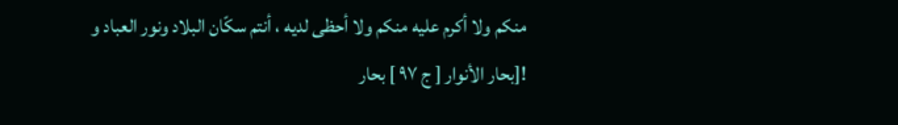منكم ولا أكرم عليه منكم ولا أحظى لديه ، أنتم سكّان البلاد ونور العباد و
![بحار الأنوار [ ج ٩٧ ] بحار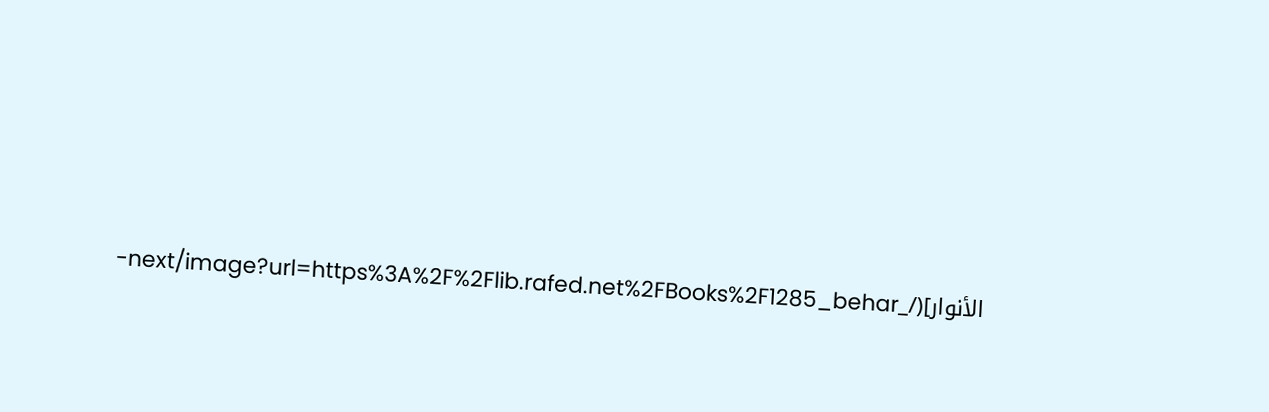الأنوار](/_next/image?url=https%3A%2F%2Flib.rafed.net%2FBooks%2F1285_behar-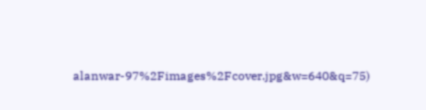alanwar-97%2Fimages%2Fcover.jpg&w=640&q=75)